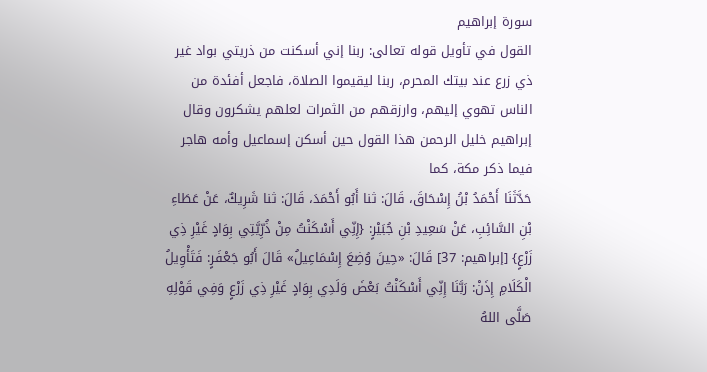سورة إبراهيم
القول في تأويل قوله تعالى: ربنا إني أسكنت من ذريتي بواد غير ذي زرع عند بيتك المحرم، ربنا ليقيموا الصلاة، فاجعل أفئدة من الناس تهوي إليهم، وارزقهم من الثمرات لعلهم يشكرون وقال إبراهيم خليل الرحمن هذا القول حين أسكن إسماعيل وأمه هاجر فيما ذكر مكة، كما
حَدَّثَنَا أَحْمَدُ بْنُ إِسْحَاقَ، قَالَ: ثنا أَبُو أَحْمَدَ، قَالَ: ثنا شَرِيكٌ، عَنْ عَطَاءِ بْنِ السَّائِبِ، عَنْ سَعِيدِ بْنِ جُبَيْرٍ: {إِنِّي أَسْكَنْتُ مِنْ ذُرِّيَّتِي بِوَادٍ غَيْرِ ذِي زَرْعٍ} [إبراهيم: 37] قَالَ: «حِينَ وُضِعَ إِسْمَاعِيلُ» قَالَ أَبُو جَعْفَرٍ: فَتَأْوِيلُ الْكَلَامِ إِذَنْ: رَبَّنَا إِنِّي أَسْكَنْتُ بَعْضَ وَلَدِي بِوَادٍ غَيْرِ ذِي زَرْعٍ وَفِي قَوْلِهِ صَلَّى اللهُ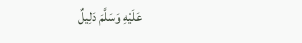عَلَيْهِ وَسَلَّمَ دَلِيلٌ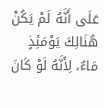عَلَى أَنَّهُ لَمْ يَكُنْ هُنَالِكَ يَوْمَئِذٍ مَاءٌ، لِأَنَّهُ لَوْ كَانَ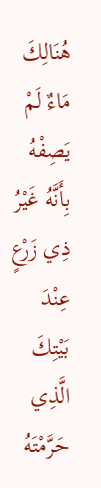هُنَالِكَ مَاءٌ لَمْ يَصِفْهُ بِأَنَّهُ غَيْرُ ذِي زَرْعٍ عِنْدَ بَيْتِكَ الَّذِي حَرَّمْتَهُ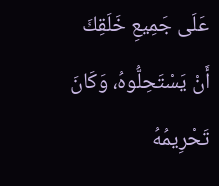عَلَى جَمِيعِ خَلَقِكَ أَنْ يَسْتَحِلُّوهُ، وَكَانَ تَحْرِيمُهُ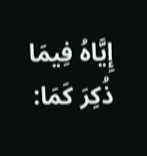إِيَّاهُ فِيمَا ذُكِرَ كَمَا: